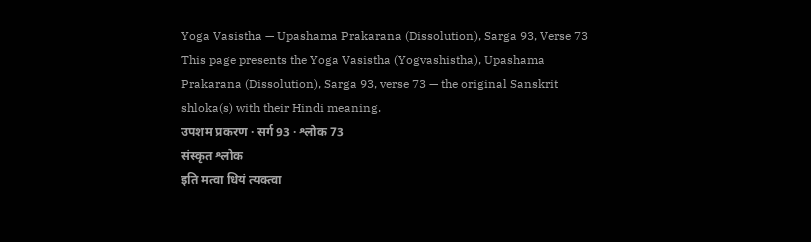Yoga Vasistha — Upashama Prakarana (Dissolution), Sarga 93, Verse 73
This page presents the Yoga Vasistha (Yogvashistha), Upashama Prakarana (Dissolution), Sarga 93, verse 73 — the original Sanskrit shloka(s) with their Hindi meaning.
उपशम प्रकरण · सर्ग 93 · श्लोक 73
संस्कृत श्लोक
इति मत्वा धियं त्यक्त्वा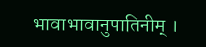भावाभावानुपातिनीम् ।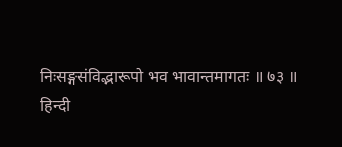निःसङ्गसंविद्भारूपो भव भावान्तमागतः ॥ ७३ ॥
हिन्दी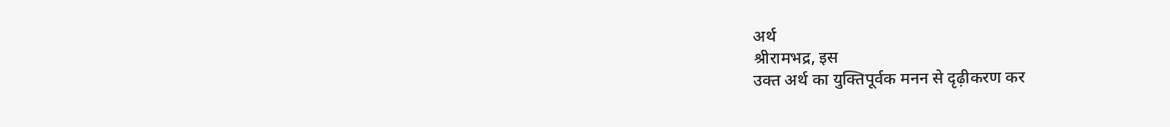अर्थ
श्रीरामभद्र, इस
उक्त अर्थ का युक्तिपूर्वक मनन से दृढ़ीकरण कर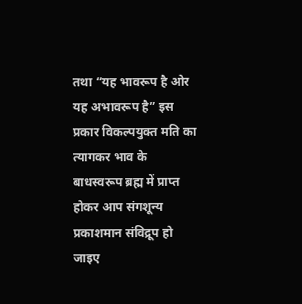तथा “यह भावरूप है ओर यह अभावरूप है” इस
प्रकार विकल्पयुक्त मति का त्यागकर भाव के बाधस्वरूप ब्रह्म में प्राप्त होकर आप संगशून्य
प्रकाशमान संविद्रूप हो जाइए